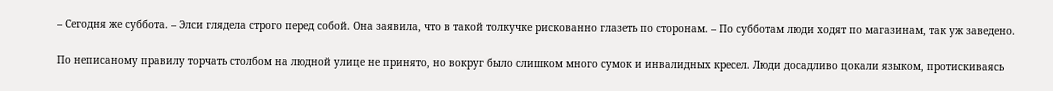– Сегодня же суббота. – Элси глядела строго перед собой. Она заявила, что в такой толкучке рискованно глазеть по сторонам. – По субботам люди ходят по магазинам, так уж заведено.

По неписаному правилу торчать столбом на людной улице не принято, но вокруг было слишком много сумок и инвалидных кресел. Люди досадливо цокали языком, протискиваясь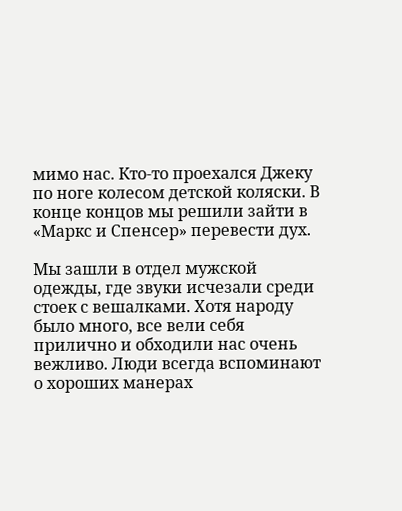мимо нас. Кто-то проехался Джеку по ноге колесом детской коляски. В конце концов мы решили зайти в «Маркс и Спенсер» перевести дух.

Мы зашли в отдел мужской одежды, где звуки исчезали среди стоек с вешалками. Хотя народу было много, все вели себя прилично и обходили нас очень вежливо. Люди всегда вспоминают о хороших манерах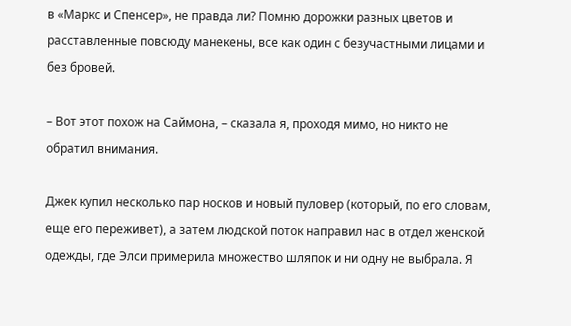в «Маркс и Спенсер», не правда ли? Помню дорожки разных цветов и расставленные повсюду манекены, все как один с безучастными лицами и без бровей.

– Вот этот похож на Саймона, – сказала я, проходя мимо, но никто не обратил внимания.

Джек купил несколько пар носков и новый пуловер (который, по его словам, еще его переживет), а затем людской поток направил нас в отдел женской одежды, где Элси примерила множество шляпок и ни одну не выбрала. Я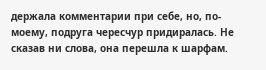держала комментарии при себе, но, по-моему, подруга чересчур придиралась. Не сказав ни слова, она перешла к шарфам.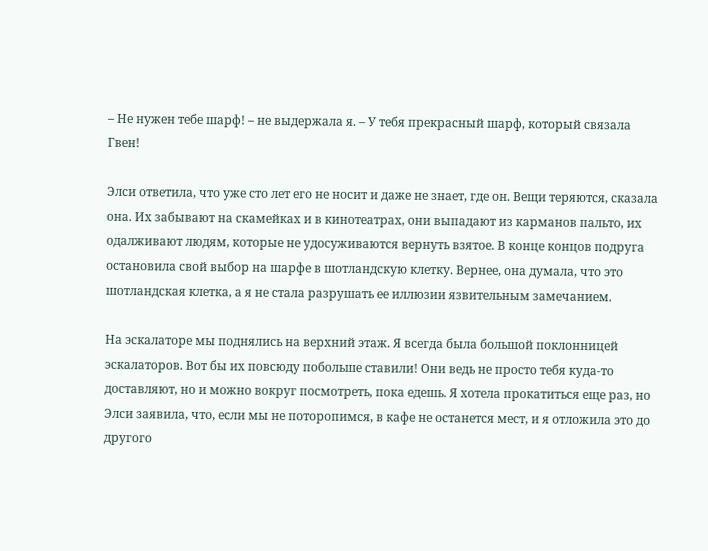– Не нужен тебе шарф! – не выдержала я. – У тебя прекрасный шарф, который связала Гвен!

Элси ответила, что уже сто лет его не носит и даже не знает, где он. Вещи теряются, сказала она. Их забывают на скамейках и в кинотеатрах, они выпадают из карманов пальто, их одалживают людям, которые не удосуживаются вернуть взятое. В конце концов подруга остановила свой выбор на шарфе в шотландскую клетку. Вернее, она думала, что это шотландская клетка, а я не стала разрушать ее иллюзии язвительным замечанием.

На эскалаторе мы поднялись на верхний этаж. Я всегда была большой поклонницей эскалаторов. Вот бы их повсюду побольше ставили! Они ведь не просто тебя куда-то доставляют, но и можно вокруг посмотреть, пока едешь. Я хотела прокатиться еще раз, но Элси заявила, что, если мы не поторопимся, в кафе не останется мест, и я отложила это до другого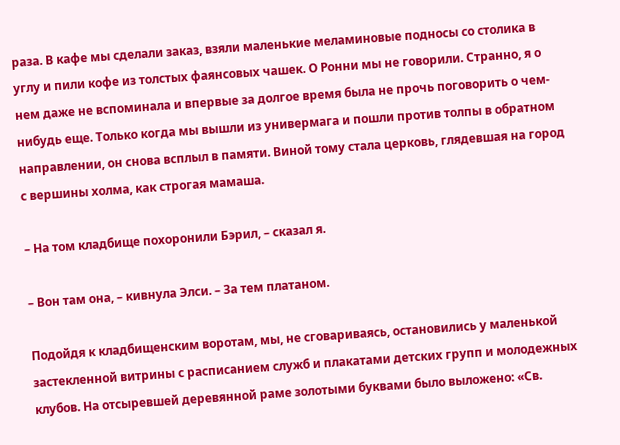раза. В кафе мы сделали заказ, взяли маленькие меламиновые подносы со столика в углу и пили кофе из толстых фаянсовых чашек. О Ронни мы не говорили. Странно, я о нем даже не вспоминала и впервые за долгое время была не прочь поговорить о чем-нибудь еще. Только когда мы вышли из универмага и пошли против толпы в обратном направлении, он снова всплыл в памяти. Виной тому стала церковь, глядевшая на город с вершины холма, как строгая мамаша.

– На том кладбище похоронили Бэрил, – сказал я.

– Вон там она, – кивнула Элси. – За тем платаном.

Подойдя к кладбищенским воротам, мы, не сговариваясь, остановились у маленькой застекленной витрины с расписанием служб и плакатами детских групп и молодежных клубов. На отсыревшей деревянной раме золотыми буквами было выложено: «Св.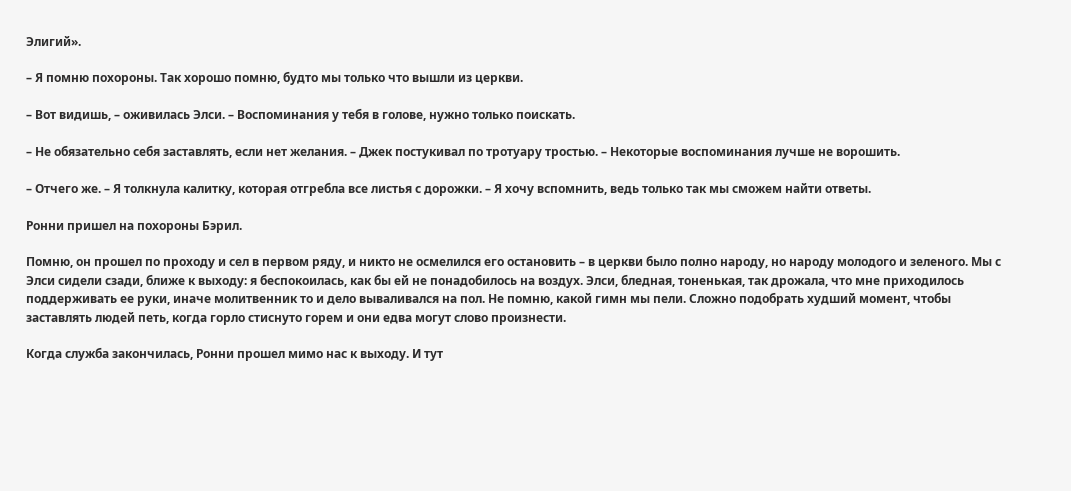Элигий».

– Я помню похороны. Так хорошо помню, будто мы только что вышли из церкви.

– Вот видишь, – оживилась Элси. – Воспоминания у тебя в голове, нужно только поискать.

– Не обязательно себя заставлять, если нет желания. – Джек постукивал по тротуару тростью. – Некоторые воспоминания лучше не ворошить.

– Отчего же. – Я толкнула калитку, которая отгребла все листья с дорожки. – Я хочу вспомнить, ведь только так мы сможем найти ответы.

Ронни пришел на похороны Бэрил.

Помню, он прошел по проходу и сел в первом ряду, и никто не осмелился его остановить – в церкви было полно народу, но народу молодого и зеленого. Мы с Элси сидели сзади, ближе к выходу: я беспокоилась, как бы ей не понадобилось на воздух. Элси, бледная, тоненькая, так дрожала, что мне приходилось поддерживать ее руки, иначе молитвенник то и дело вываливался на пол. Не помню, какой гимн мы пели. Сложно подобрать худший момент, чтобы заставлять людей петь, когда горло стиснуто горем и они едва могут слово произнести.

Когда служба закончилась, Ронни прошел мимо нас к выходу. И тут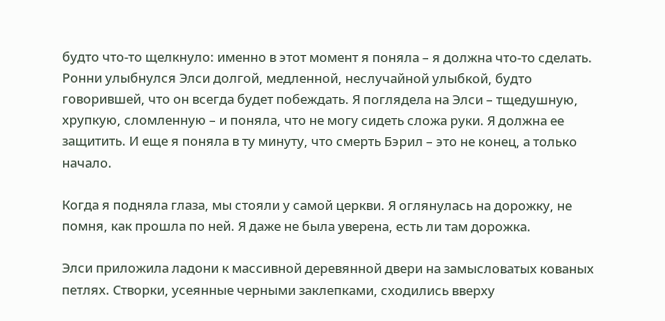будто что-то щелкнуло: именно в этот момент я поняла – я должна что-то сделать. Ронни улыбнулся Элси долгой, медленной, неслучайной улыбкой, будто говорившей, что он всегда будет побеждать. Я поглядела на Элси – тщедушную, хрупкую, сломленную – и поняла, что не могу сидеть сложа руки. Я должна ее защитить. И еще я поняла в ту минуту, что смерть Бэрил – это не конец, а только начало.

Когда я подняла глаза, мы стояли у самой церкви. Я оглянулась на дорожку, не помня, как прошла по ней. Я даже не была уверена, есть ли там дорожка.

Элси приложила ладони к массивной деревянной двери на замысловатых кованых петлях. Створки, усеянные черными заклепками, сходились вверху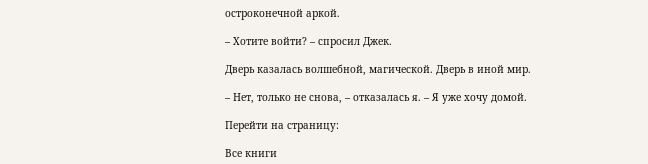остроконечной аркой.

– Хотите войти? – спросил Джек.

Дверь казалась волшебной, магической. Дверь в иной мир.

– Нет, только не снова, – отказалась я. – Я уже хочу домой.

Перейти на страницу:

Все книги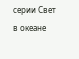серии Свет в океане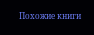Похожие книги